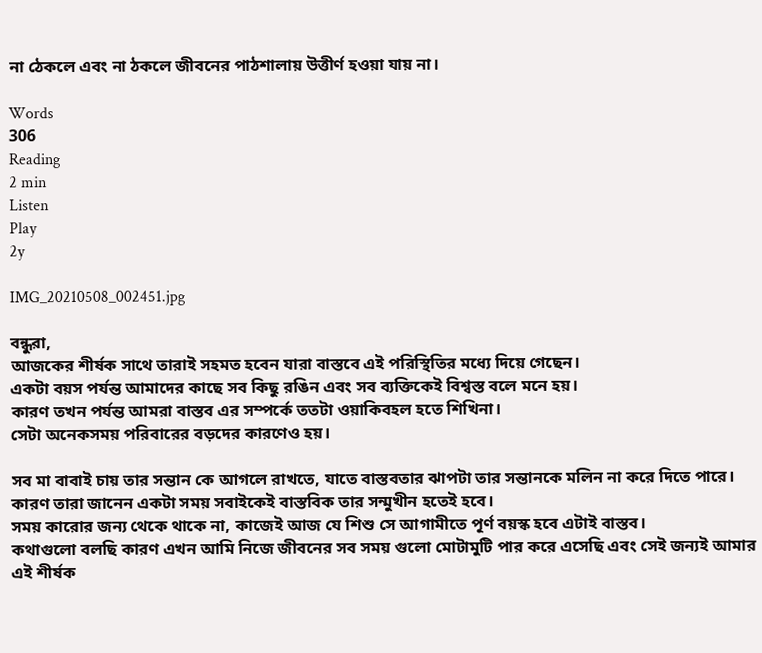না ঠেকলে এবং না ঠকলে জীবনের পাঠশালায় উত্তীর্ণ হওয়া যায় না।

Words
306
Reading
2 min
Listen
Play
2y

IMG_20210508_002451.jpg

বন্ধুরা,
আজকের শীর্ষক সাথে তারাই সহমত হবেন যারা বাস্তবে এই পরিস্থিতির মধ্যে দিয়ে গেছেন।
একটা বয়স পর্যন্ত আমাদের কাছে সব কিছু রঙিন এবং সব ব্যক্তিকেই বিশ্বস্ত বলে মনে হয়।
কারণ তখন পর্যন্ত আমরা বাস্তব এর সম্পর্কে ততটা ওয়াকিবহল হতে শিখিনা।
সেটা অনেকসময় পরিবারের বড়দের কারণেও হয়।

সব মা বাবাই চায় তার সন্তান কে আগলে রাখতে, যাতে বাস্তবতার ঝাপটা তার সন্তানকে মলিন না করে দিতে পারে।
কারণ তারা জানেন একটা সময় সবাইকেই বাস্তবিক তার সন্মুখীন হতেই হবে।
সময় কারোর জন্য থেকে থাকে না, কাজেই আজ যে শিশু সে আগামীতে পূর্ণ বয়স্ক হবে এটাই বাস্তব।
কথাগুলো বলছি কারণ এখন আমি নিজে জীবনের সব সময় গুলো মোটামুটি পার করে এসেছি এবং সেই জন্যই আমার এই শীর্ষক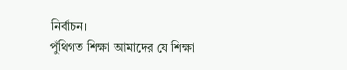নির্বাচন।
পুঁথিগত শিক্ষা আমাদের যে শিক্ষা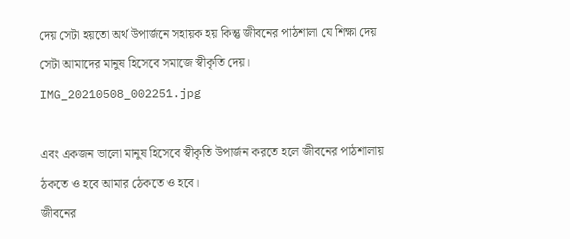দেয় সেটা হয়তো অর্থ উপার্জনে সহায়ক হয় কিন্তু জীবনের পাঠশালা যে শিক্ষা দেয় সেটা আমাদের মানুষ হিসেবে সমাজে স্বীকৃতি দেয়।
IMG_20210508_002251.jpg

এবং একজন ভালো মানুষ হিসেবে স্বীকৃতি উপার্জন করতে হলে জীবনের পাঠশালায় ঠকতে ও হবে আমার ঠেকতে ও হবে।
জীবনের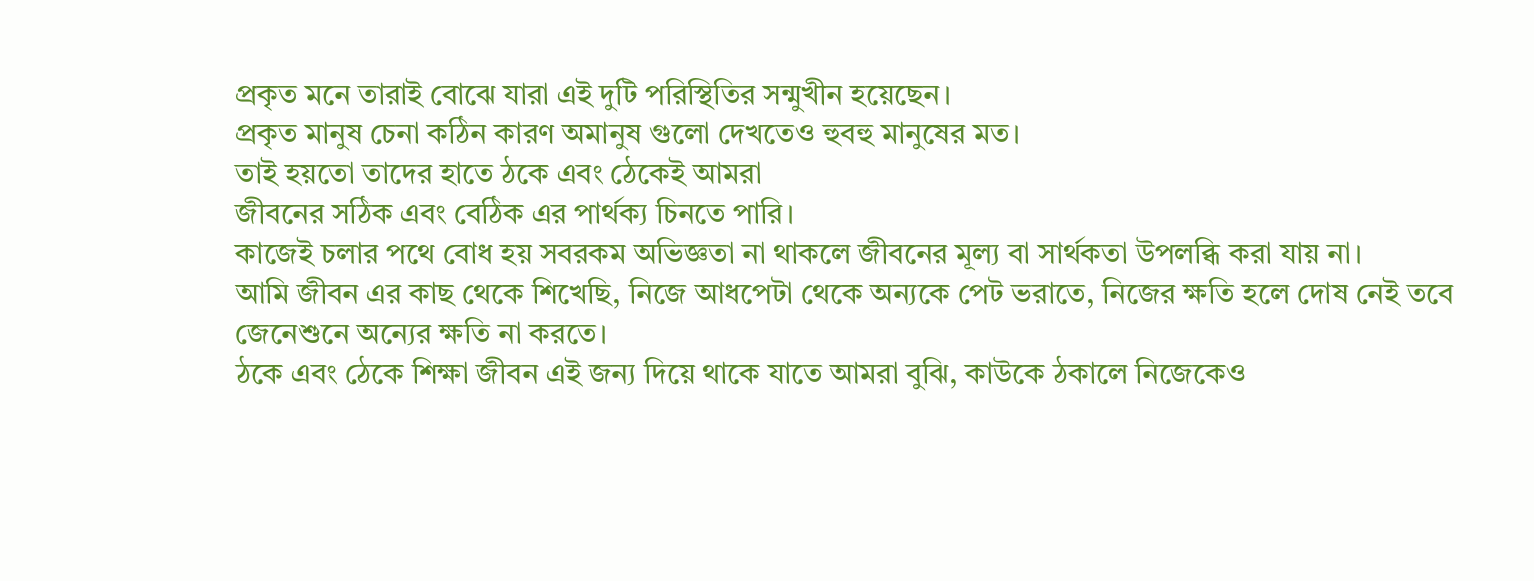প্রকৃত মনে তারাই বোঝে যারা এই দুটি পরিস্থিতির সন্মুখীন হয়েছেন।
প্রকৃত মানুষ চেনা কঠিন কারণ অমানুষ গুলো দেখতেও হুবহু মানুষের মত।
তাই হয়তো তাদের হাতে ঠকে এবং ঠেকেই আমরা
জীবনের সঠিক এবং বেঠিক এর পার্থক্য চিনতে পারি।
কাজেই চলার পথে বোধ হয় সবরকম অভিজ্ঞতা না থাকলে জীবনের মূল্য বা সার্থকতা উপলব্ধি করা যায় না।
আমি জীবন এর কাছ থেকে শিখেছি, নিজে আধপেটা থেকে অন্যকে পেট ভরাতে, নিজের ক্ষতি হলে দোষ নেই তবে জেনেশুনে অন্যের ক্ষতি না করতে।
ঠকে এবং ঠেকে শিক্ষা জীবন এই জন্য দিয়ে থাকে যাতে আমরা বুঝি, কাউকে ঠকালে নিজেকেও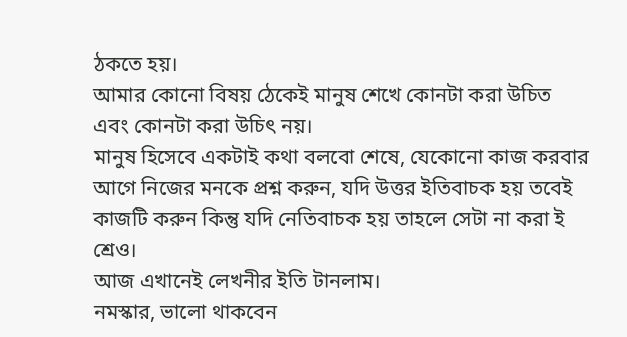ঠকতে হয়।
আমার কোনো বিষয় ঠেকেই মানুষ শেখে কোনটা করা উচিত এবং কোনটা করা উচিৎ নয়।
মানুষ হিসেবে একটাই কথা বলবো শেষে, যেকোনো কাজ করবার আগে নিজের মনকে প্রশ্ন করুন, যদি উত্তর ইতিবাচক হয় তবেই কাজটি করুন কিন্তু যদি নেতিবাচক হয় তাহলে সেটা না করা ই শ্রেও।
আজ এখানেই লেখনীর ইতি টানলাম।
নমস্কার, ভালো থাকবেন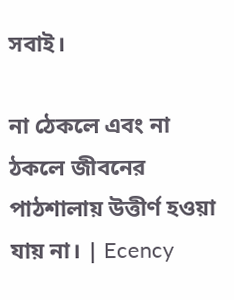সবাই।

না ঠেকলে এবং না ঠকলে জীবনের পাঠশালায় উত্তীর্ণ হওয়া যায় না। | Ecency